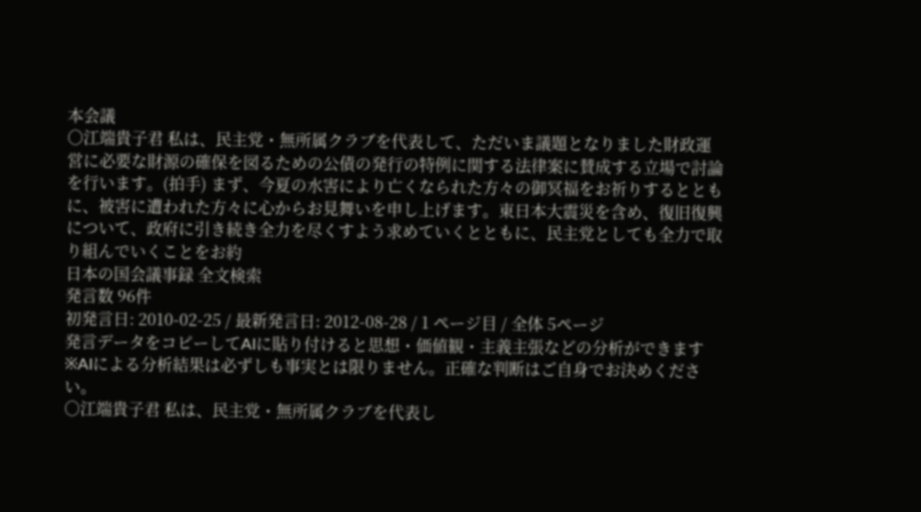本会議
○江端貴子君 私は、民主党・無所属クラブを代表して、ただいま議題となりました財政運営に必要な財源の確保を図るための公債の発行の特例に関する法律案に賛成する立場で討論を行います。(拍手) まず、今夏の水害により亡くなられた方々の御冥福をお祈りするとともに、被害に遭われた方々に心からお見舞いを申し上げます。東日本大震災を含め、復旧復興について、政府に引き続き全力を尽くすよう求めていくとともに、民主党としても全力で取り組んでいくことをお約
日本の国会議事録 全文検索
発言数 96件
初発言日: 2010-02-25 / 最新発言日: 2012-08-28 / 1 ページ目 / 全体 5ページ
発言データをコピーしてAIに貼り付けると思想・価値観・主義主張などの分析ができます
※AIによる分析結果は必ずしも事実とは限りません。正確な判断はご自身でお決めください。
○江端貴子君 私は、民主党・無所属クラブを代表し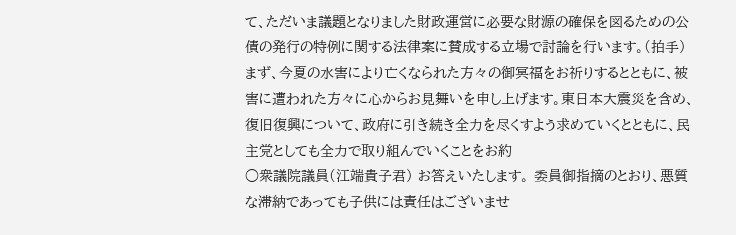て、ただいま議題となりました財政運営に必要な財源の確保を図るための公債の発行の特例に関する法律案に賛成する立場で討論を行います。(拍手) まず、今夏の水害により亡くなられた方々の御冥福をお祈りするとともに、被害に遭われた方々に心からお見舞いを申し上げます。東日本大震災を含め、復旧復興について、政府に引き続き全力を尽くすよう求めていくとともに、民主党としても全力で取り組んでいくことをお約
○衆議院議員(江端貴子君) お答えいたします。 委員御指摘のとおり、悪質な滞納であっても子供には責任はございませ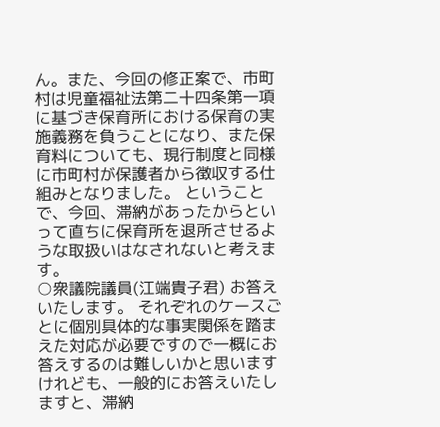ん。また、今回の修正案で、市町村は児童福祉法第二十四条第一項に基づき保育所における保育の実施義務を負うことになり、また保育料についても、現行制度と同様に市町村が保護者から徴収する仕組みとなりました。 ということで、今回、滞納があったからといって直ちに保育所を退所させるような取扱いはなされないと考えます。
○衆議院議員(江端貴子君) お答えいたします。 それぞれのケースごとに個別具体的な事実関係を踏まえた対応が必要ですので一概にお答えするのは難しいかと思いますけれども、一般的にお答えいたしますと、滞納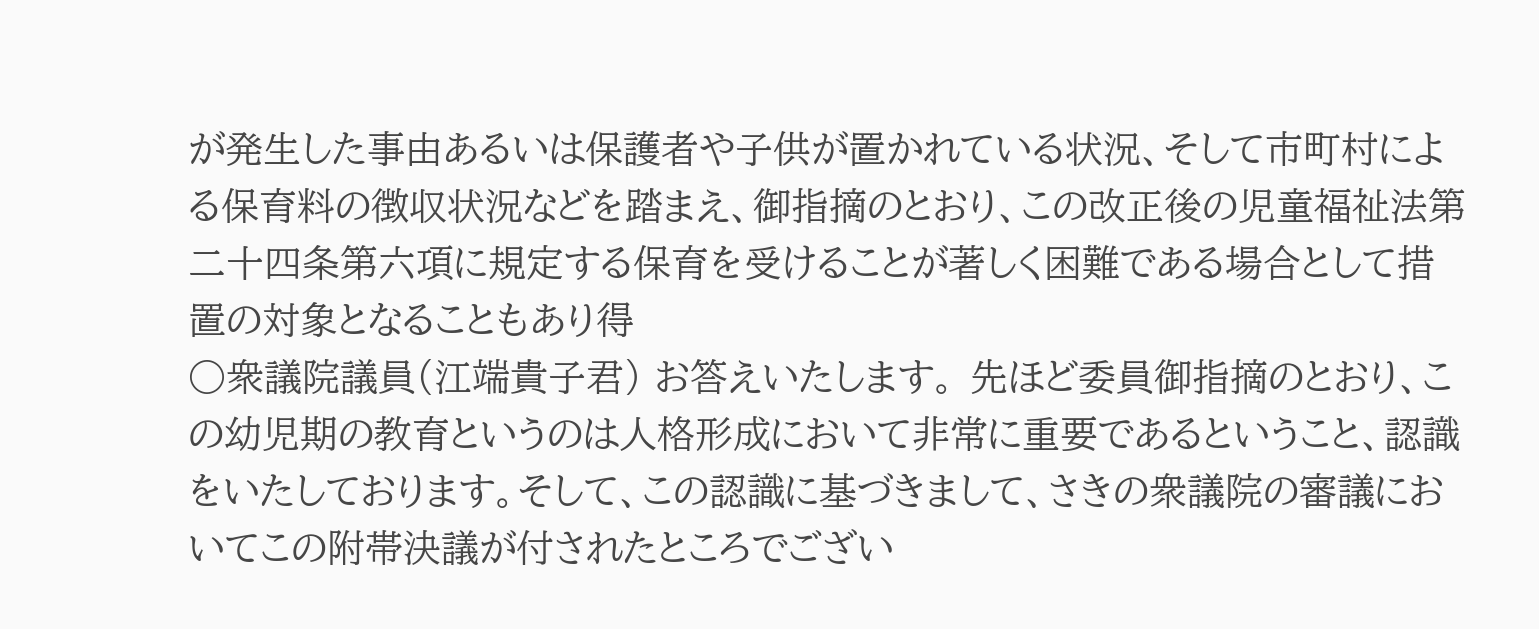が発生した事由あるいは保護者や子供が置かれている状況、そして市町村による保育料の徴収状況などを踏まえ、御指摘のとおり、この改正後の児童福祉法第二十四条第六項に規定する保育を受けることが著しく困難である場合として措置の対象となることもあり得
○衆議院議員(江端貴子君) お答えいたします。 先ほど委員御指摘のとおり、この幼児期の教育というのは人格形成において非常に重要であるということ、認識をいたしております。そして、この認識に基づきまして、さきの衆議院の審議においてこの附帯決議が付されたところでござい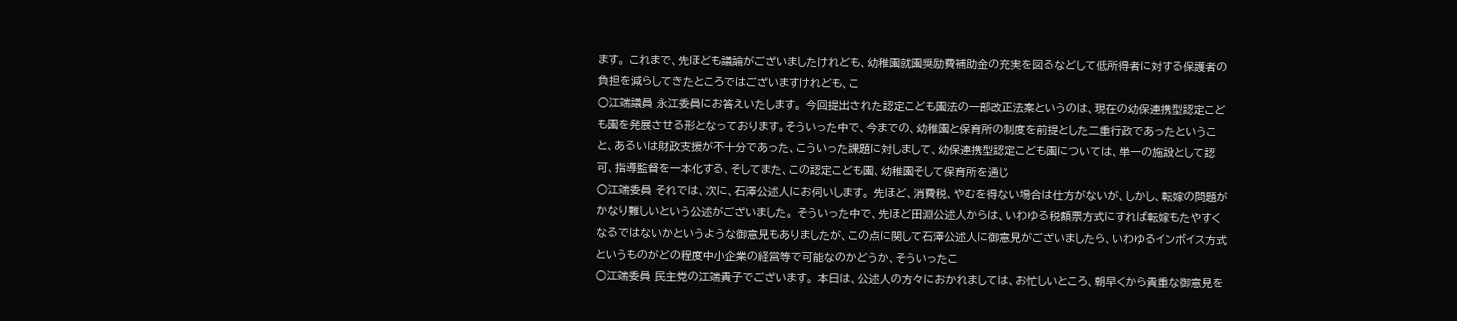ます。 これまで、先ほども議論がございましたけれども、幼稚園就園奨励費補助金の充実を図るなどして低所得者に対する保護者の負担を減らしてきたところではございますけれども、こ
○江端議員 永江委員にお答えいたします。 今回提出された認定こども園法の一部改正法案というのは、現在の幼保連携型認定こども園を発展させる形となっております。そういった中で、今までの、幼稚園と保育所の制度を前提とした二重行政であったということ、あるいは財政支援が不十分であった、こういった課題に対しまして、幼保連携型認定こども園については、単一の施設として認可、指導監督を一本化する、そしてまた、この認定こども園、幼稚園そして保育所を通じ
○江端委員 それでは、次に、石澤公述人にお伺いします。 先ほど、消費税、やむを得ない場合は仕方がないが、しかし、転嫁の問題がかなり難しいという公述がございました。 そういった中で、先ほど田淵公述人からは、いわゆる税額票方式にすれば転嫁もたやすくなるではないかというような御意見もありましたが、この点に関して石澤公述人に御意見がございましたら、いわゆるインボイス方式というものがどの程度中小企業の経営等で可能なのかどうか、そういったこ
○江端委員 民主党の江端貴子でございます。 本日は、公述人の方々におかれましては、お忙しいところ、朝早くから貴重な御意見を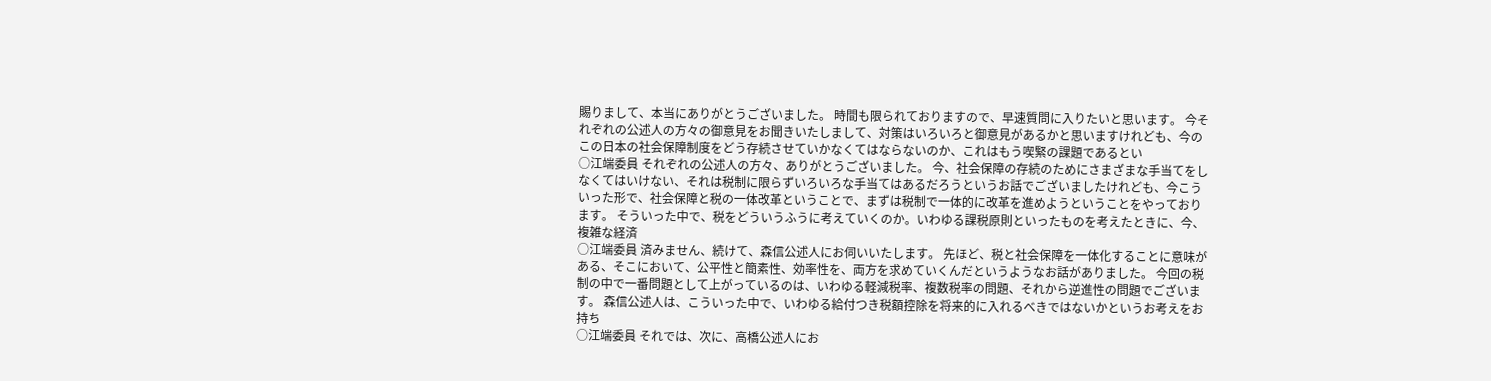賜りまして、本当にありがとうございました。 時間も限られておりますので、早速質問に入りたいと思います。 今それぞれの公述人の方々の御意見をお聞きいたしまして、対策はいろいろと御意見があるかと思いますけれども、今のこの日本の社会保障制度をどう存続させていかなくてはならないのか、これはもう喫緊の課題であるとい
○江端委員 それぞれの公述人の方々、ありがとうございました。 今、社会保障の存続のためにさまざまな手当てをしなくてはいけない、それは税制に限らずいろいろな手当てはあるだろうというお話でございましたけれども、今こういった形で、社会保障と税の一体改革ということで、まずは税制で一体的に改革を進めようということをやっております。 そういった中で、税をどういうふうに考えていくのか。いわゆる課税原則といったものを考えたときに、今、複雑な経済
○江端委員 済みません、続けて、森信公述人にお伺いいたします。 先ほど、税と社会保障を一体化することに意味がある、そこにおいて、公平性と簡素性、効率性を、両方を求めていくんだというようなお話がありました。 今回の税制の中で一番問題として上がっているのは、いわゆる軽減税率、複数税率の問題、それから逆進性の問題でございます。 森信公述人は、こういった中で、いわゆる給付つき税額控除を将来的に入れるべきではないかというお考えをお持ち
○江端委員 それでは、次に、高橋公述人にお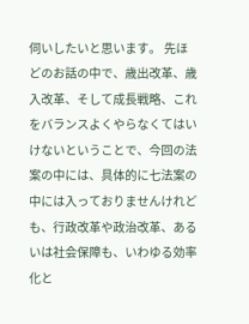伺いしたいと思います。 先ほどのお話の中で、歳出改革、歳入改革、そして成長戦略、これをバランスよくやらなくてはいけないということで、今回の法案の中には、具体的に七法案の中には入っておりませんけれども、行政改革や政治改革、あるいは社会保障も、いわゆる効率化と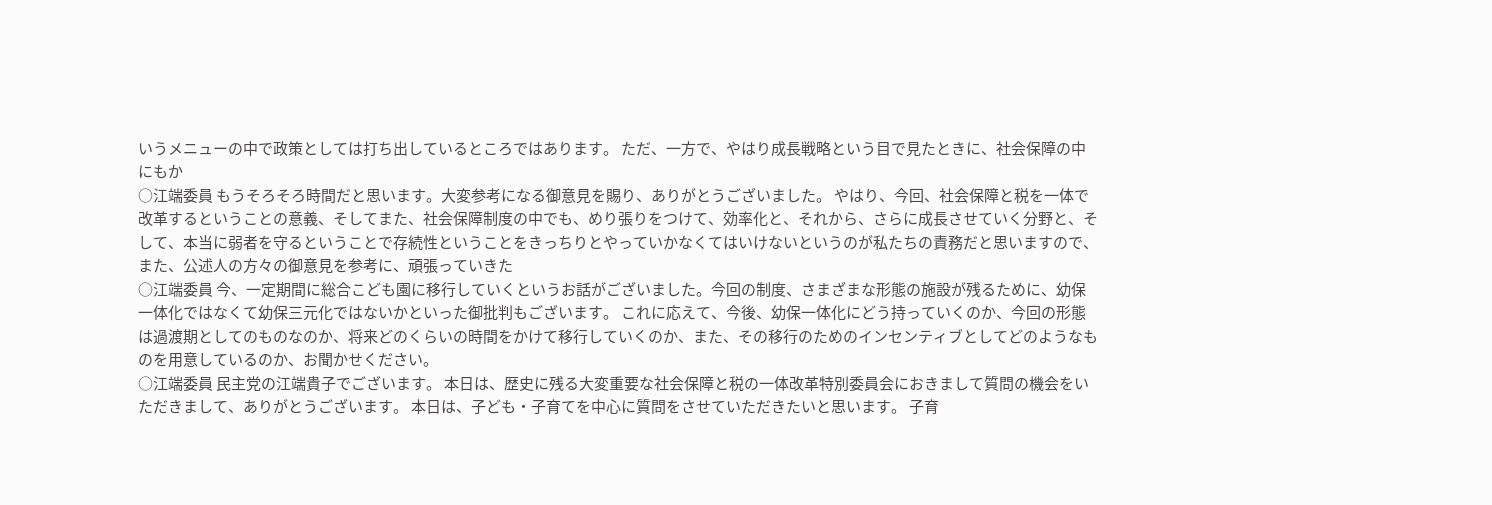いうメニューの中で政策としては打ち出しているところではあります。 ただ、一方で、やはり成長戦略という目で見たときに、社会保障の中にもか
○江端委員 もうそろそろ時間だと思います。大変参考になる御意見を賜り、ありがとうございました。 やはり、今回、社会保障と税を一体で改革するということの意義、そしてまた、社会保障制度の中でも、めり張りをつけて、効率化と、それから、さらに成長させていく分野と、そして、本当に弱者を守るということで存続性ということをきっちりとやっていかなくてはいけないというのが私たちの責務だと思いますので、また、公述人の方々の御意見を参考に、頑張っていきた
○江端委員 今、一定期間に総合こども園に移行していくというお話がございました。今回の制度、さまざまな形態の施設が残るために、幼保一体化ではなくて幼保三元化ではないかといった御批判もございます。 これに応えて、今後、幼保一体化にどう持っていくのか、今回の形態は過渡期としてのものなのか、将来どのくらいの時間をかけて移行していくのか、また、その移行のためのインセンティブとしてどのようなものを用意しているのか、お聞かせください。
○江端委員 民主党の江端貴子でございます。 本日は、歴史に残る大変重要な社会保障と税の一体改革特別委員会におきまして質問の機会をいただきまして、ありがとうございます。 本日は、子ども・子育てを中心に質問をさせていただきたいと思います。 子育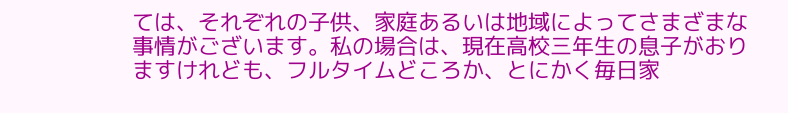ては、それぞれの子供、家庭あるいは地域によってさまざまな事情がございます。私の場合は、現在高校三年生の息子がおりますけれども、フルタイムどころか、とにかく毎日家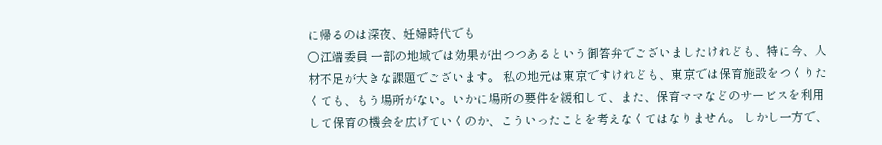に帰るのは深夜、妊婦時代でも
○江端委員 一部の地域では効果が出つつあるという御答弁でございましたけれども、特に今、人材不足が大きな課題でございます。 私の地元は東京ですけれども、東京では保育施設をつくりたくても、もう場所がない。いかに場所の要件を緩和して、また、保育ママなどのサービスを利用して保育の機会を広げていくのか、こういったことを考えなくてはなりません。 しかし一方で、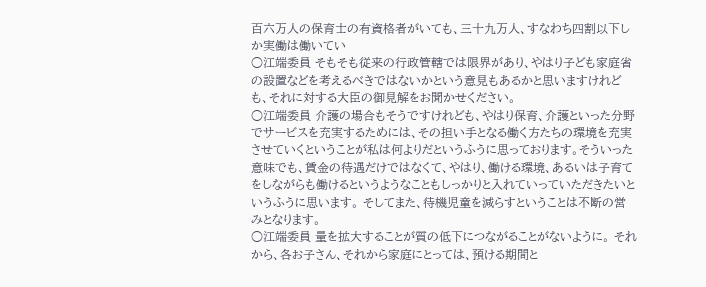百六万人の保育士の有資格者がいても、三十九万人、すなわち四割以下しか実働は働いてい
○江端委員 そもそも従来の行政管轄では限界があり、やはり子ども家庭省の設置などを考えるべきではないかという意見もあるかと思いますけれども、それに対する大臣の御見解をお聞かせください。
○江端委員 介護の場合もそうですけれども、やはり保育、介護といった分野でサービスを充実するためには、その担い手となる働く方たちの環境を充実させていくということが私は何よりだというふうに思っております。そういった意味でも、賃金の待遇だけではなくて、やはり、働ける環境、あるいは子育てをしながらも働けるというようなこともしっかりと入れていっていただきたいというふうに思います。 そしてまた、待機児童を減らすということは不断の営みとなります。
○江端委員 量を拡大することが質の低下につながることがないように。 それから、各お子さん、それから家庭にとっては、預ける期間と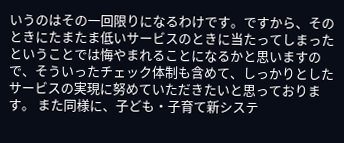いうのはその一回限りになるわけです。ですから、そのときにたまたま低いサービスのときに当たってしまったということでは悔やまれることになるかと思いますので、そういったチェック体制も含めて、しっかりとしたサービスの実現に努めていただきたいと思っております。 また同様に、子ども・子育て新システ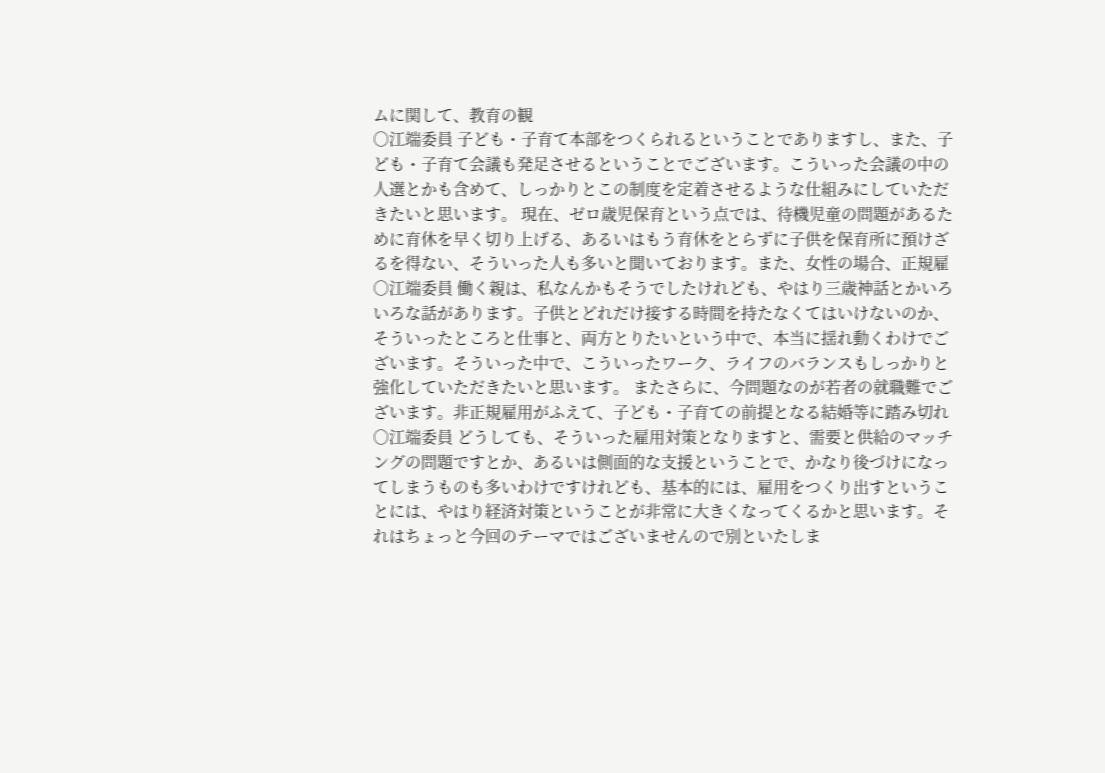ムに関して、教育の観
○江端委員 子ども・子育て本部をつくられるということでありますし、また、子ども・子育て会議も発足させるということでございます。こういった会議の中の人選とかも含めて、しっかりとこの制度を定着させるような仕組みにしていただきたいと思います。 現在、ゼロ歳児保育という点では、待機児童の問題があるために育休を早く切り上げる、あるいはもう育休をとらずに子供を保育所に預けざるを得ない、そういった人も多いと聞いております。また、女性の場合、正規雇
○江端委員 働く親は、私なんかもそうでしたけれども、やはり三歳神話とかいろいろな話があります。子供とどれだけ接する時間を持たなくてはいけないのか、そういったところと仕事と、両方とりたいという中で、本当に揺れ動くわけでございます。そういった中で、こういったワーク、ライフのバランスもしっかりと強化していただきたいと思います。 またさらに、今問題なのが若者の就職難でございます。非正規雇用がふえて、子ども・子育ての前提となる結婚等に踏み切れ
○江端委員 どうしても、そういった雇用対策となりますと、需要と供給のマッチングの問題ですとか、あるいは側面的な支援ということで、かなり後づけになってしまうものも多いわけですけれども、基本的には、雇用をつくり出すということには、やはり経済対策ということが非常に大きくなってくるかと思います。それはちょっと今回のテーマではございませんので別といたしま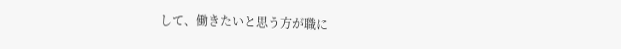して、働きたいと思う方が職に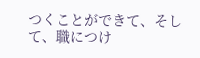つくことができて、そして、職につけ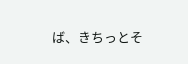ば、きちっとそ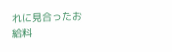れに見合ったお給料